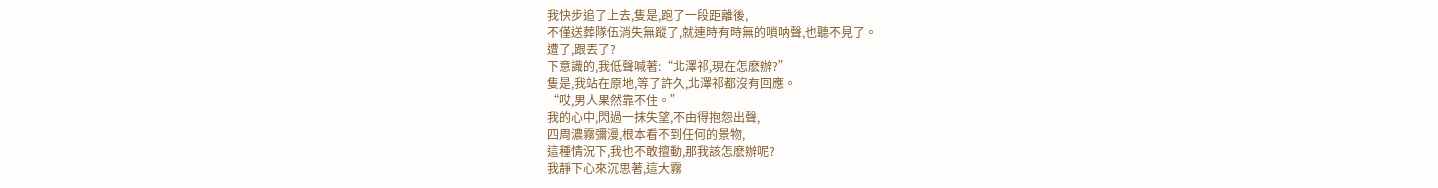我快步追了上去,隻是,跑了一段距離後,
不僅送葬隊伍消失無蹤了,就連時有時無的嗩呐聲,也聽不見了。
遭了,跟丟了?
下意識的,我低聲喊著:“北澤祁,現在怎麽辦?”
隻是,我站在原地,等了許久,北澤祁都沒有回應。
“哎,男人果然靠不住。”
我的心中,閃過一抹失望,不由得抱怨出聲,
四周濃霧彌漫,根本看不到任何的景物,
這種情況下,我也不敢擅動,那我該怎麽辦呢?
我靜下心來沉思著,這大霧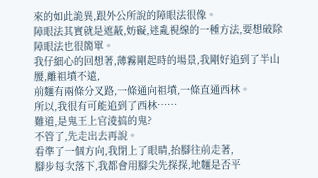來的如此詭異,跟外公所說的障眼法很像。
障眼法其實就是遮蔽,妨礙,迷亂視線的一種方法,要想破除障眼法也很簡單。
我仔細心的回想著,薄霧剛起時的場景,我剛好追到了半山腰,離祖墳不遠,
前麵有兩條分叉路,一條通向祖墳,一條直通西林。
所以,我很有可能追到了西林……
難道,是鬼王上官淩搞的鬼?
不管了,先走出去再說。
看準了一個方向,我閉上了眼睛,抬腳往前走著,
腳步每次落下,我都會用腳尖先探探,地麵是否平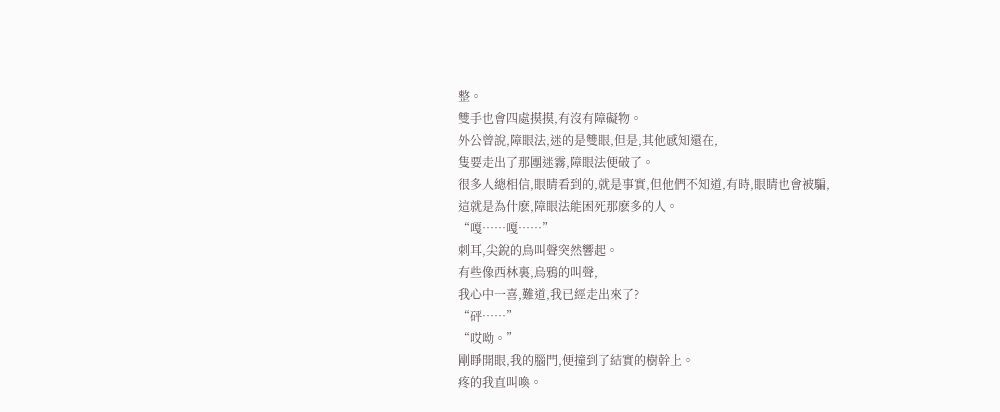整。
雙手也會四處摸摸,有沒有障礙物。
外公曾說,障眼法,迷的是雙眼,但是,其他感知還在,
隻要走出了那團迷霧,障眼法便破了。
很多人總相信,眼睛看到的,就是事實,但他們不知道,有時,眼睛也會被騙,
這就是為什麽,障眼法能困死那麽多的人。
“嘎……嘎……”
刺耳,尖銳的鳥叫聲突然響起。
有些像西林裏,烏鴉的叫聲,
我心中一喜,難道,我已經走出來了?
“砰……”
“哎呦。”
剛睜開眼,我的腦門,便撞到了結實的樹幹上。
疼的我直叫喚。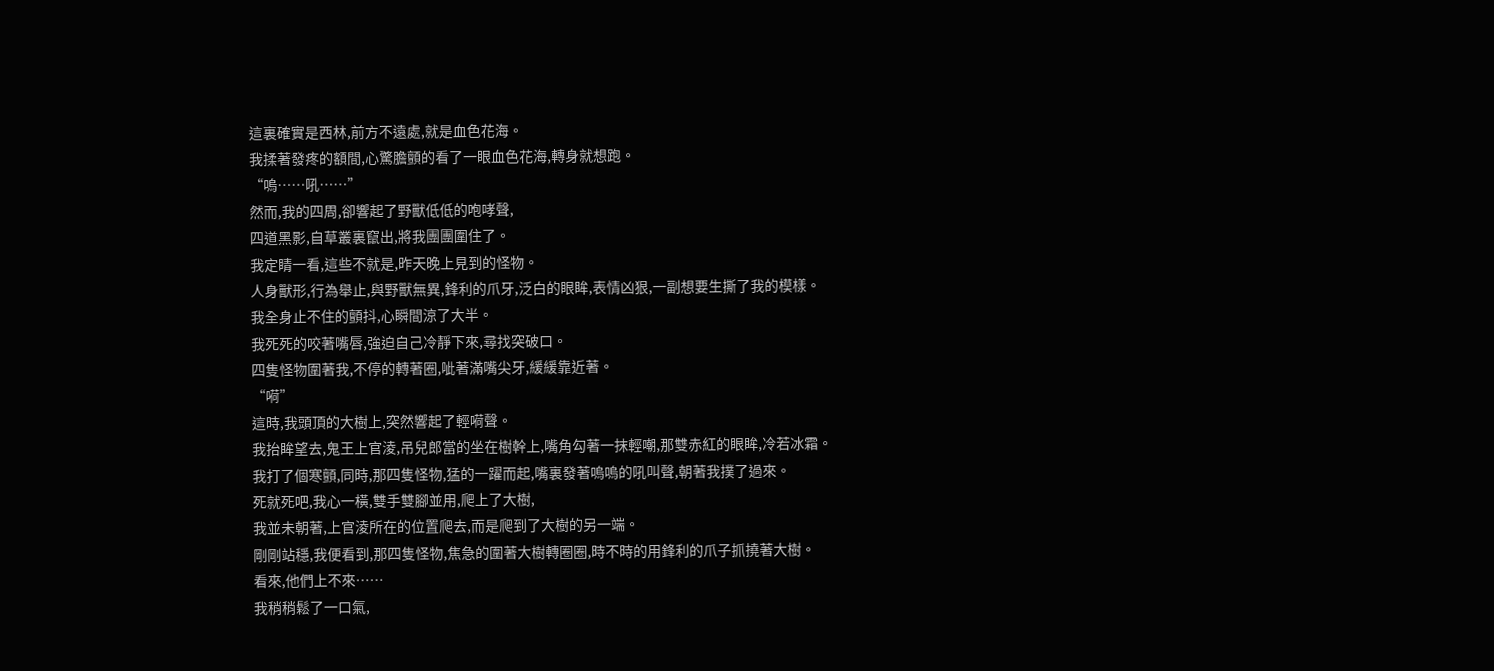這裏確實是西林,前方不遠處,就是血色花海。
我揉著發疼的額間,心驚膽顫的看了一眼血色花海,轉身就想跑。
“嗚……吼……”
然而,我的四周,卻響起了野獸低低的咆哮聲,
四道黑影,自草叢裏竄出,將我團團圍住了。
我定睛一看,這些不就是,昨天晚上見到的怪物。
人身獸形,行為舉止,與野獸無異,鋒利的爪牙,泛白的眼眸,表情凶狠,一副想要生撕了我的模樣。
我全身止不住的顫抖,心瞬間涼了大半。
我死死的咬著嘴唇,強迫自己冷靜下來,尋找突破口。
四隻怪物圍著我,不停的轉著圈,呲著滿嘴尖牙,緩緩靠近著。
“嗬”
這時,我頭頂的大樹上,突然響起了輕嗬聲。
我抬眸望去,鬼王上官淩,吊兒郎當的坐在樹幹上,嘴角勾著一抹輕嘲,那雙赤紅的眼眸,冷若冰霜。
我打了個寒顫,同時,那四隻怪物,猛的一躍而起,嘴裏發著嗚嗚的吼叫聲,朝著我撲了過來。
死就死吧,我心一橫,雙手雙腳並用,爬上了大樹,
我並未朝著,上官淩所在的位置爬去,而是爬到了大樹的另一端。
剛剛站穩,我便看到,那四隻怪物,焦急的圍著大樹轉圈圈,時不時的用鋒利的爪子抓撓著大樹。
看來,他們上不來……
我稍稍鬆了一口氣,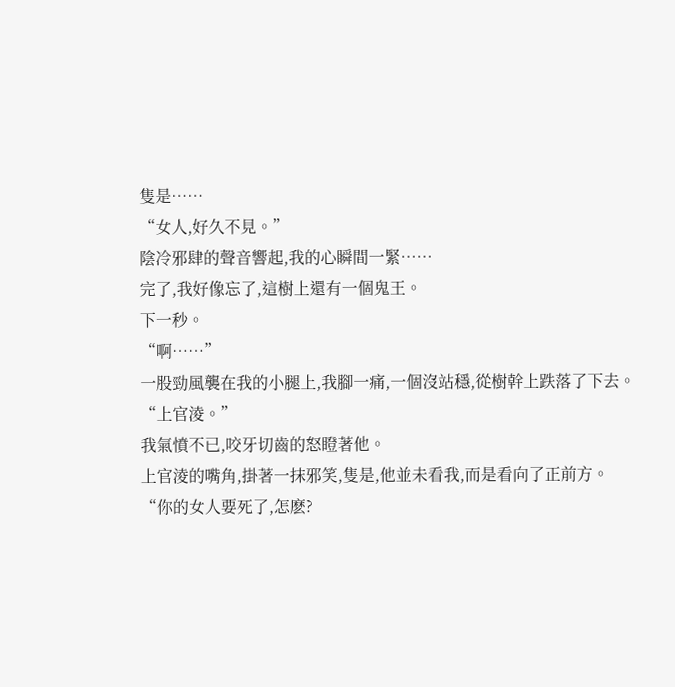隻是……
“女人,好久不見。”
陰冷邪肆的聲音響起,我的心瞬間一緊……
完了,我好像忘了,這樹上還有一個鬼王。
下一秒。
“啊……”
一股勁風襲在我的小腿上,我腳一痛,一個沒站穩,從樹幹上跌落了下去。
“上官淩。”
我氣憤不已,咬牙切齒的怒瞪著他。
上官淩的嘴角,掛著一抹邪笑,隻是,他並未看我,而是看向了正前方。
“你的女人要死了,怎麽?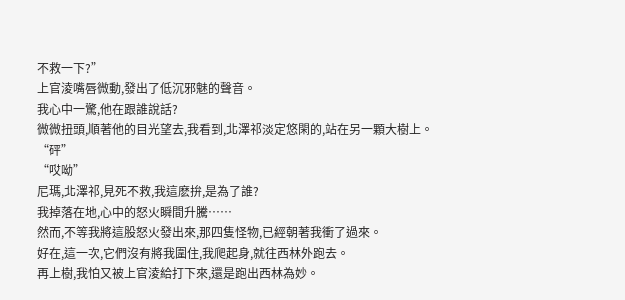不救一下?”
上官淩嘴唇微動,發出了低沉邪魅的聲音。
我心中一驚,他在跟誰說話?
微微扭頭,順著他的目光望去,我看到,北澤祁淡定悠閑的,站在另一顆大樹上。
“砰”
“哎呦”
尼瑪,北澤祁,見死不救,我這麽拚,是為了誰?
我掉落在地,心中的怒火瞬間升騰……
然而,不等我將這股怒火發出來,那四隻怪物,已經朝著我衝了過來。
好在,這一次,它們沒有將我圍住,我爬起身,就往西林外跑去。
再上樹,我怕又被上官淩給打下來,還是跑出西林為妙。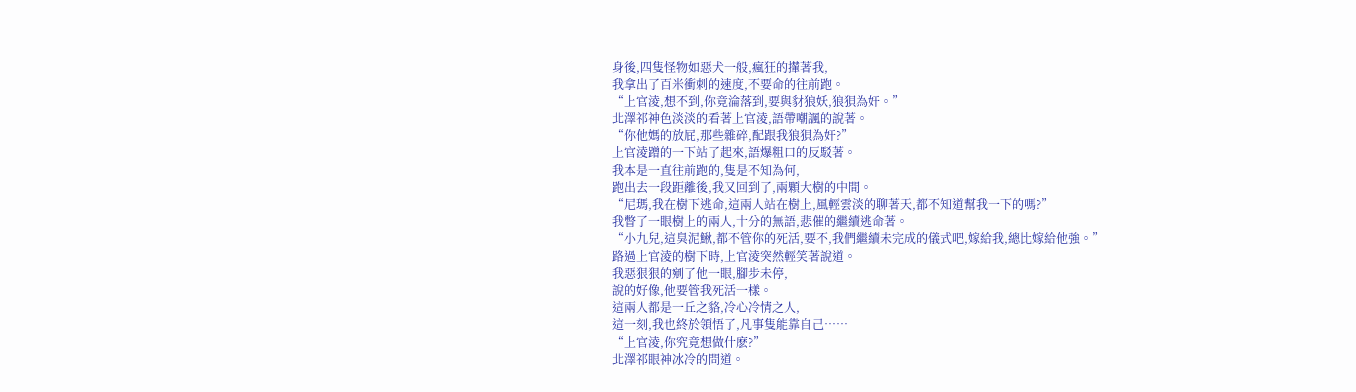身後,四隻怪物如惡犬一般,瘋狂的攆著我,
我拿出了百米衝刺的速度,不要命的往前跑。
“上官淩,想不到,你竟淪落到,要與豺狼妖,狼狽為奸。”
北澤祁神色淡淡的看著上官淩,語帶嘲諷的說著。
“你他媽的放屁,那些雜碎,配跟我狼狽為奸?”
上官淩蹭的一下站了起來,語爆粗口的反駁著。
我本是一直往前跑的,隻是不知為何,
跑出去一段距離後,我又回到了,兩顆大樹的中間。
“尼瑪,我在樹下逃命,這兩人站在樹上,風輕雲淡的聊著天,都不知道幫我一下的嗎?”
我瞥了一眼樹上的兩人,十分的無語,悲催的繼續逃命著。
“小九兒,這臭泥鰍,都不管你的死活,要不,我們繼續未完成的儀式吧,嫁給我,總比嫁給他強。”
路過上官淩的樹下時,上官淩突然輕笑著說道。
我惡狠狠的剜了他一眼,腳步未停,
說的好像,他要管我死活一樣。
這兩人都是一丘之貉,冷心冷情之人,
這一刻,我也終於領悟了,凡事隻能靠自己……
“上官淩,你究竟想做什麽?”
北澤祁眼神冰冷的問道。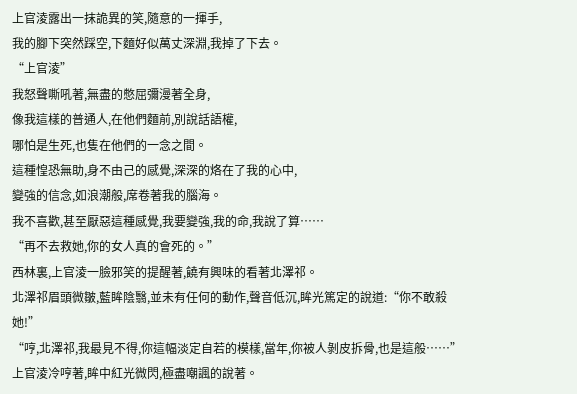上官淩露出一抹詭異的笑,隨意的一揮手,
我的腳下突然踩空,下麵好似萬丈深淵,我掉了下去。
“上官淩”
我怒聲嘶吼著,無盡的憋屈彌漫著全身,
像我這樣的普通人,在他們麵前,別說話語權,
哪怕是生死,也隻在他們的一念之間。
這種惶恐無助,身不由己的感覺,深深的烙在了我的心中,
變強的信念,如浪潮般,席卷著我的腦海。
我不喜歡,甚至厭惡這種感覺,我要變強,我的命,我說了算……
“再不去救她,你的女人真的會死的。”
西林裏,上官淩一臉邪笑的提醒著,饒有興味的看著北澤祁。
北澤祁眉頭微皺,藍眸陰翳,並未有任何的動作,聲音低沉,眸光篤定的說道:“你不敢殺她!”
“哼,北澤祁,我最見不得,你這幅淡定自若的模樣,當年,你被人剝皮拆骨,也是這般……”
上官淩冷哼著,眸中紅光微閃,極盡嘲諷的說著。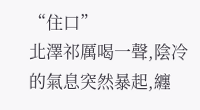“住口”
北澤祁厲喝一聲,陰冷的氣息突然暴起,纏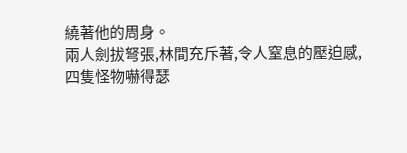繞著他的周身。
兩人劍拔弩張,林間充斥著,令人窒息的壓迫感,
四隻怪物嚇得瑟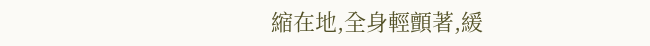縮在地,全身輕顫著,緩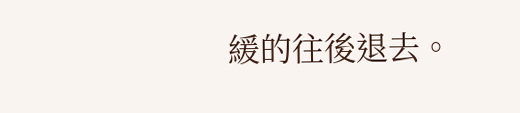緩的往後退去。